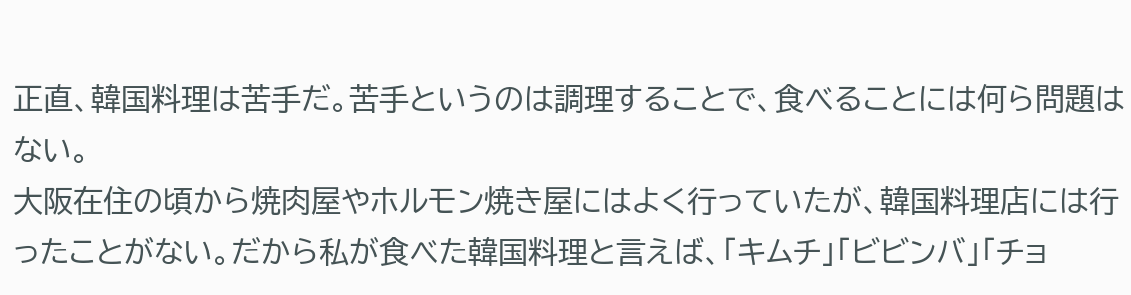正直、韓国料理は苦手だ。苦手というのは調理することで、食べることには何ら問題はない。
大阪在住の頃から焼肉屋やホルモン焼き屋にはよく行っていたが、韓国料理店には行ったことがない。だから私が食べた韓国料理と言えば、「キムチ」「ビビンバ」「チョ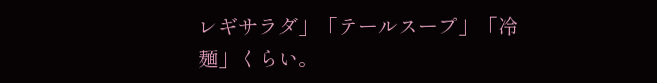レギサラダ」「テールスープ」「冷麺」くらい。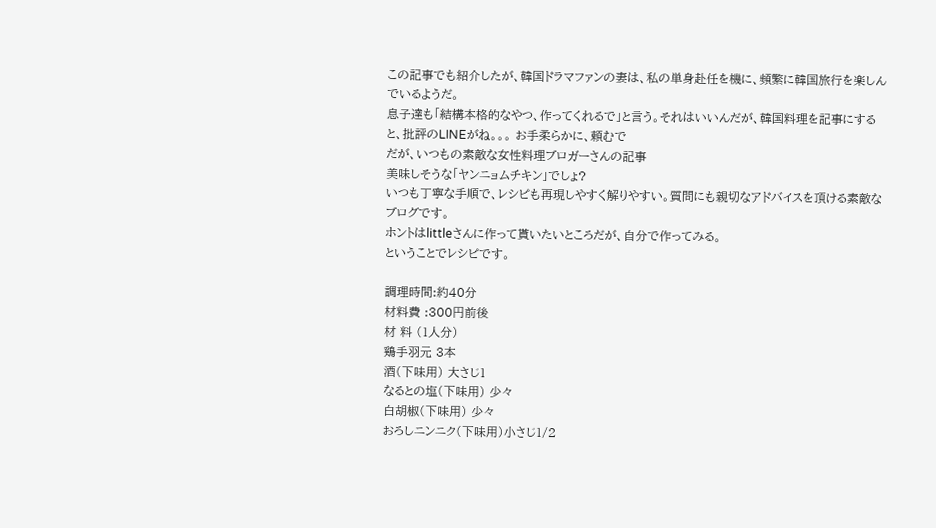この記事でも紹介したが、韓国ドラマファンの妻は、私の単身赴任を機に、頻繁に韓国旅行を楽しんでいるようだ。
息子達も「結構本格的なやつ、作ってくれるで」と言う。それはいいんだが、韓国料理を記事にすると、批評のLINEがね。。。 お手柔らかに、頼むで
だが、いつもの素敵な女性料理ブロガーさんの記事
美味しそうな「ヤンニョムチキン」でしょ?
いつも丁寧な手順で、レシピも再現しやすく解りやすい。質問にも親切なアドバイスを頂ける素敵なブログです。
ホントはlittleさんに作って貰いたいところだが、自分で作ってみる。
ということでレシピです。

調理時間:約40分
材料費 :300円前後
材 料 (1人分)
鶏手羽元 3本
酒(下味用) 大さじ1
なるとの塩(下味用) 少々
白胡椒(下味用) 少々
おろしニンニク(下味用)小さじ1/2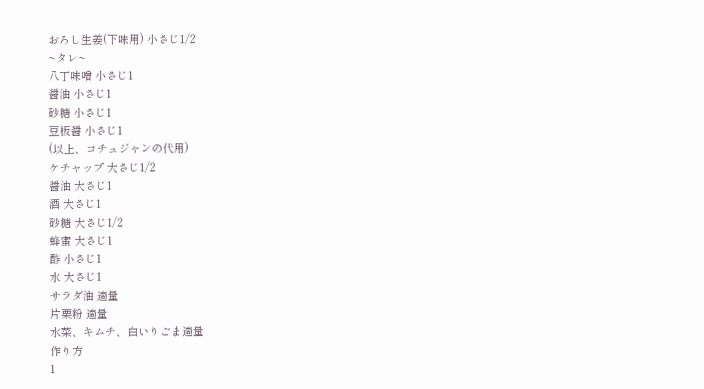おろし生姜(下味用) 小さじ1/2
~タレ~
八丁味噌 小さじ1
醤油 小さじ1
砂糖 小さじ1
豆板醤 小さじ1
(以上、コチュジャンの代用)
ケチャップ 大さじ1/2
醤油 大さじ1
酒 大さじ1
砂糖 大さじ1/2
蜂蜜 大さじ1
酢 小さじ1
水 大さじ1
サラダ油 適量
片栗粉 適量
水菜、キムチ、白いりごま適量
作り方
1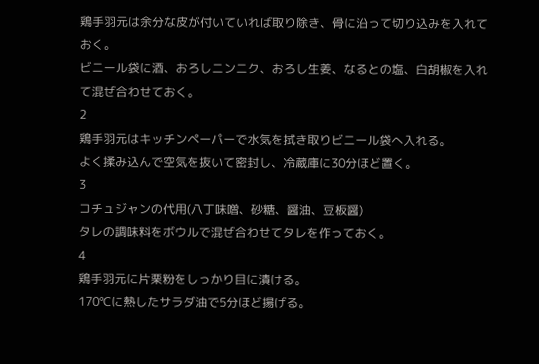鶏手羽元は余分な皮が付いていれば取り除き、骨に沿って切り込みを入れておく。
ビニール袋に酒、おろしニンニク、おろし生姜、なるとの塩、白胡椒を入れて混ぜ合わせておく。
2
鶏手羽元はキッチンペーパーで水気を拭き取りビニール袋へ入れる。
よく揉み込んで空気を抜いて密封し、冷蔵庫に30分ほど置く。
3
コチュジャンの代用(八丁味噌、砂糖、醤油、豆板醤)
タレの調味料をボウルで混ぜ合わせてタレを作っておく。
4
鶏手羽元に片栗粉をしっかり目に漬ける。
170℃に熱したサラダ油で5分ほど揚げる。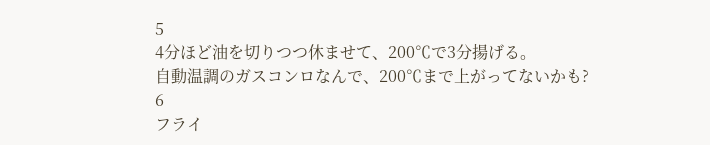5
4分ほど油を切りつつ休ませて、200℃で3分揚げる。
自動温調のガスコンロなんで、200℃まで上がってないかも?
6
フライ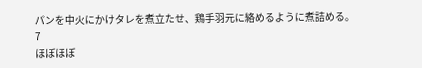パンを中火にかけタレを煮立たせ、鶏手羽元に絡めるように煮詰める。
7
ほぼほぼ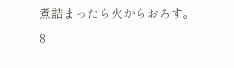煮詰まったら火からおろす。
8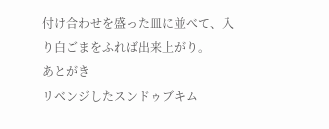付け合わせを盛った皿に並べて、入り白ごまをふれば出来上がり。
あとがき
リベンジしたスンドゥブキム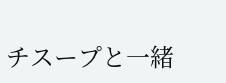チスープと一緒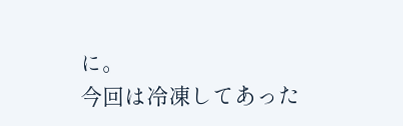に。
今回は冷凍してあった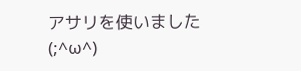アサリを使いました(;^ω^)